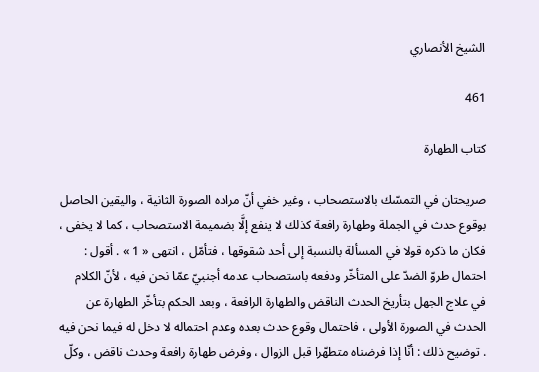الشيخ الأنصاري

461

كتاب الطهارة

صريحتان في التمسّك بالاستصحاب ، وغير خفي أنّ مراده الصورة الثانية ، واليقين الحاصل بوقوع حدث في الجملة وطهارة رافعة كذلك لا ينفع إلَّا بضميمة الاستصحاب ، كما لا يخفى ، فكان ما ذكره قولا في المسألة بالنسبة إلى أحد شقوقها ، فتأمّل ، انتهى « 1 » . أقول : احتمال طروّ الضدّ على المتأخّر ودفعه باستصحاب عدمه أجنبيّ عمّا نحن فيه ، لأنّ الكلام في علاج الجهل بتأريخ الحدث الناقض والطهارة الرافعة ، وبعد الحكم بتأخّر الطهارة عن الحدث في الصورة الأولى ، فاحتمال وقوع حدث بعده وعدم احتماله لا دخل له فيما نحن فيه . توضيح ذلك : أنّا إذا فرضناه متطهّرا قبل الزوال ، وفرض طهارة رافعة وحدث ناقض ، وكلّ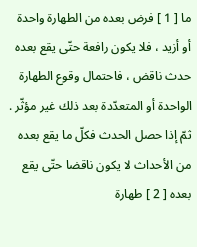ما [ 1 ] فرض بعده من الطهارة واحدة أو أزيد ، فلا يكون رافعة حتّى يقع بعده حدث ناقض ، فاحتمال وقوع الطهارة الواحدة أو المتعدّدة بعد ذلك غير مؤثّر . ثمّ إذا حصل الحدث فكلّ ما يقع بعده من الأحداث لا يكون ناقضا حتّى يقع بعده [ 2 ] طهارة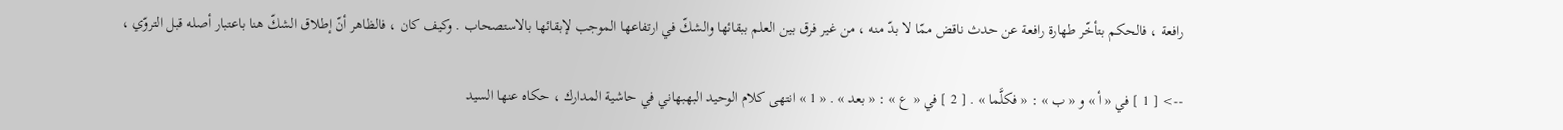رافعة ، فالحكم بتأخّر طهارة رافعة عن حدث ناقض ممّا لا بدّ منه ، من غير فرق بين العلم ببقائها والشكّ في ارتفاعها الموجب لإبقائها بالاستصحاب . وكيف كان ، فالظاهر أنّ إطلاق الشكّ هنا باعتبار أصله قبل التروّي ،

--> [ 1 ] في « أ » و « ب » : « فكلَّما » . [ 2 ] في « ع » : « بعد » . « 1 » انتهى كلام الوحيد البهبهاني في حاشية المدارك ، حكاه عنها السيد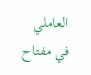العاملي في مفتاح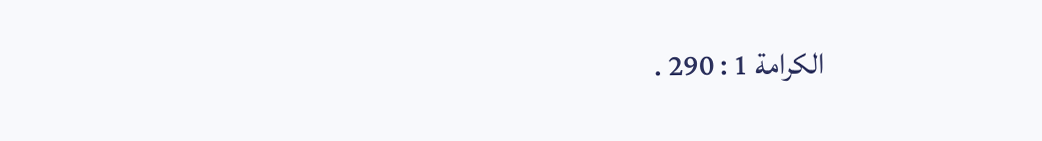الكرامة 1 : 290 .